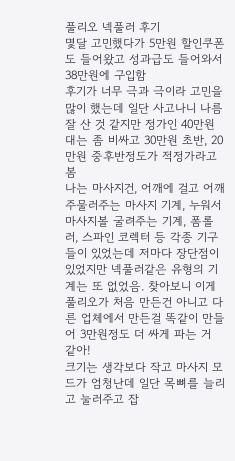풀리오 넥풀러 후기
몇달 고민했다가 5만원 할인쿠폰도 들어왔고 성과급도 들어와서 38만원에 구입함
후기가 너무 극과 극이라 고민을 많이 했는데 일단 사고나니 나름 잘 산 것 같지만 정가인 40만원 대는 좀 비싸고 30만원 초반, 20만원 중후반정도가 적정가라고 봄
나는 마사지건, 어깨에 걸고 어깨 주물러주는 마사지 기계, 누워서 마사지볼 굴려주는 기계, 폼롤러, 스파인 코렉터 등 각종 기구들이 있었는데 저마다 장단점이 있었지만 넥풀러같은 유형의 기계는 또 없었음. 찾아보니 이게 풀리오가 처음 만든건 아니고 다른 업체에서 만든걸 똑같이 만들어 3만원정도 더 싸게 파는 거 같아!
크기는 생각보다 작고 마사지 모드가 엄청난데 일단 목뼈를 늘리고 눌러주고 잡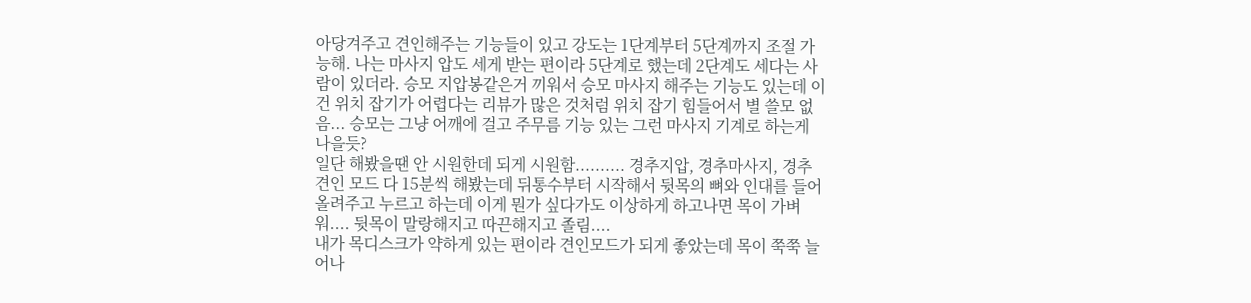아당겨주고 견인해주는 기능들이 있고 강도는 1단계부터 5단계까지 조절 가능해. 나는 마사지 압도 세게 받는 편이라 5단계로 했는데 2단계도 세다는 사람이 있더라. 승모 지압봉같은거 끼워서 승모 마사지 해주는 기능도 있는데 이건 위치 잡기가 어렵다는 리뷰가 많은 것처럼 위치 잡기 힘들어서 별 쓸모 없음... 승모는 그냥 어깨에 걸고 주무름 기능 있는 그런 마사지 기계로 하는게 나을듯?
일단 해봤을땐 안 시원한데 되게 시원함.......... 경추지압, 경추마사지, 경추견인 모드 다 15분씩 해봤는데 뒤통수부터 시작해서 뒷목의 뼈와 인대를 들어올려주고 누르고 하는데 이게 뭔가 싶다가도 이상하게 하고나면 목이 가벼워.... 뒷목이 말랑해지고 따끈해지고 졸림....
내가 목디스크가 약하게 있는 편이라 견인모드가 되게 좋았는데 목이 쭉쭉 늘어나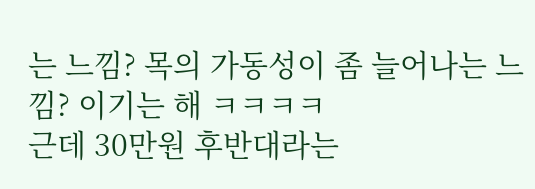는 느낌? 목의 가동성이 좀 늘어나는 느낌? 이기는 해 ㅋㅋㅋㅋ
근데 30만원 후반대라는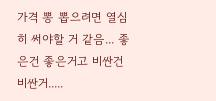가격 뽕 뽑으려면 열심히 써야할 거 같음... 좋은건 좋은거고 비싼건 비싼거.....